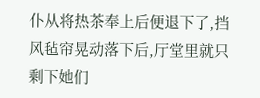仆从将热茶奉上后便退下了,挡风毡帘晃动落下后,厅堂里就只剩下她们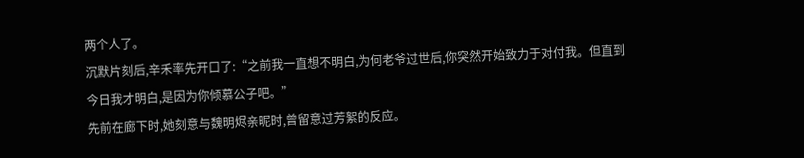两个人了。
沉默片刻后,辛禾率先开口了:“之前我一直想不明白,为何老爷过世后,你突然开始致力于对付我。但直到今日我才明白,是因为你倾慕公子吧。”
先前在廊下时,她刻意与魏明烬亲昵时,曾留意过芳絮的反应。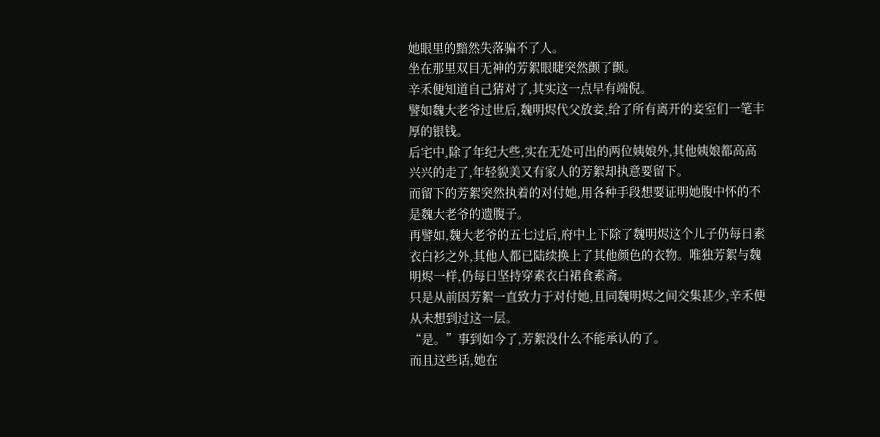她眼里的黯然失落骗不了人。
坐在那里双目无神的芳絮眼睫突然颤了颤。
辛禾便知道自己猜对了,其实这一点早有端倪。
譬如魏大老爷过世后,魏明烬代父放妾,给了所有离开的妾室们一笔丰厚的银钱。
后宅中,除了年纪大些,实在无处可出的两位姨娘外,其他姨娘都高高兴兴的走了,年轻貌美又有家人的芳絮却执意要留下。
而留下的芳絮突然执着的对付她,用各种手段想要证明她腹中怀的不是魏大老爷的遗腹子。
再譬如,魏大老爷的五七过后,府中上下除了魏明烬这个儿子仍每日素衣白衫之外,其他人都已陆续换上了其他颜色的衣物。唯独芳絮与魏明烬一样,仍每日坚持穿素衣白裙食素斋。
只是从前因芳絮一直致力于对付她,且同魏明烬之间交集甚少,辛禾便从未想到过这一层。
“是。”事到如今了,芳絮没什么不能承认的了。
而且这些话,她在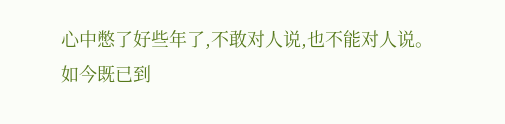心中憋了好些年了,不敢对人说,也不能对人说。
如今既已到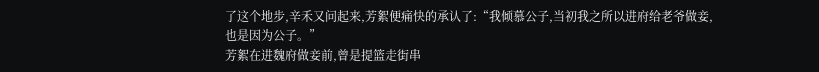了这个地步,辛禾又问起来,芳絮便痛快的承认了:“我倾慕公子,当初我之所以进府给老爷做妾,也是因为公子。”
芳絮在进魏府做妾前,曾是提篮走街串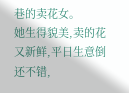巷的卖花女。
她生得貌美,卖的花又新鲜,平日生意倒还不错,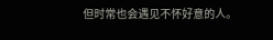但时常也会遇见不怀好意的人。